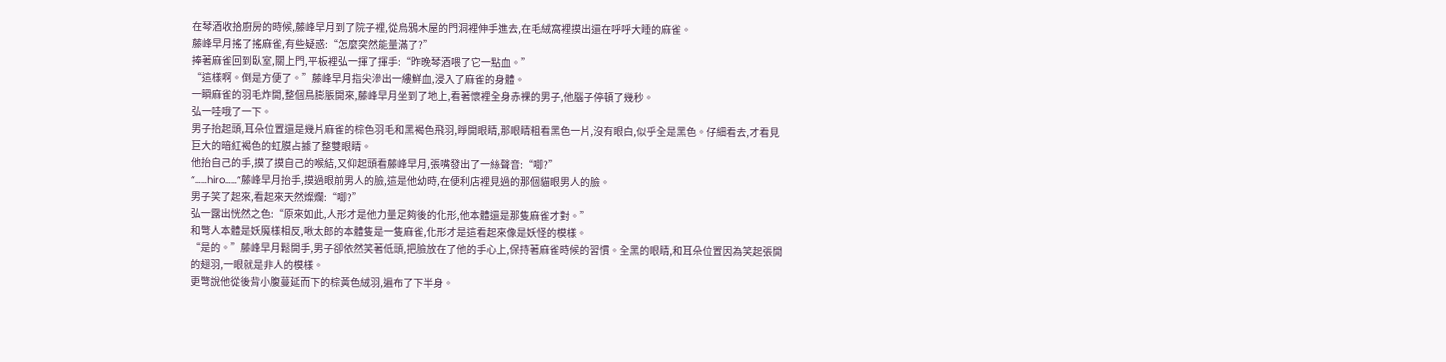在琴酒收拾廚房的時候,藤峰早月到了院子裡,從烏鴉木屋的門洞裡伸手進去,在毛絨窩裡摸出還在呼呼大睡的麻雀。
藤峰早月搖了搖麻雀,有些疑惑:“怎麼突然能量滿了?”
捧著麻雀回到臥室,關上門,平板裡弘一揮了揮手:“昨晚琴酒喂了它一點血。”
“這樣啊。倒是方便了。”藤峰早月指尖滲出一縷鮮血,浸入了麻雀的身體。
一瞬麻雀的羽毛炸開,整個鳥膨脹開來,藤峰早月坐到了地上,看著懷裡全身赤裸的男子,他腦子停頓了幾秒。
弘一哇哦了一下。
男子抬起頭,耳朵位置還是幾片麻雀的棕色羽毛和黑褐色飛羽,睜開眼睛,那眼睛粗看黑色一片,沒有眼白,似乎全是黑色。仔細看去,才看見巨大的暗紅褐色的虹膜占據了整雙眼睛。
他抬自己的手,摸了摸自己的喉結,又仰起頭看藤峰早月,張嘴發出了一絲聲音:“唧?”
“……hiro……”藤峰早月抬手,摸過眼前男人的臉,這是他幼時,在便利店裡見過的那個貓眼男人的臉。
男子笑了起來,看起來天然燦爛:“唧?”
弘一露出恍然之色:“原來如此,人形才是他力量足夠後的化形,他本體還是那隻麻雀才對。”
和彆人本體是妖魔樣相反,啾太郎的本體隻是一隻麻雀,化形才是這看起來像是妖怪的模樣。
“是的。”藤峰早月鬆開手,男子卻依然笑著低頭,把臉放在了他的手心上,保持著麻雀時候的習慣。全黑的眼睛,和耳朵位置因為笑起張開的翅羽,一眼就是非人的模樣。
更彆說他從後背小腹蔓延而下的棕黃色絨羽,遍布了下半身。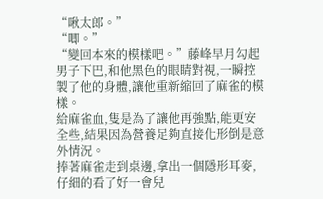“啾太郎。”
“唧。”
“變回本來的模樣吧。”藤峰早月勾起男子下巴,和他黑色的眼睛對視,一瞬控製了他的身體,讓他重新縮回了麻雀的模樣。
給麻雀血,隻是為了讓他再強點,能更安全些,結果因為營養足夠直接化形倒是意外情況。
捧著麻雀走到桌邊,拿出一個隱形耳麥,仔細的看了好一會兒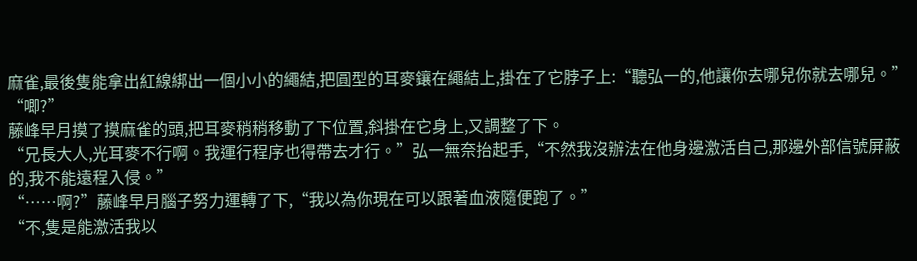麻雀,最後隻能拿出紅線綁出一個小小的繩結,把圓型的耳麥鑲在繩結上,掛在了它脖子上:“聽弘一的,他讓你去哪兒你就去哪兒。”
“唧?”
藤峰早月摸了摸麻雀的頭,把耳麥稍稍移動了下位置,斜掛在它身上,又調整了下。
“兄長大人,光耳麥不行啊。我運行程序也得帶去才行。”弘一無奈抬起手,“不然我沒辦法在他身邊激活自己,那邊外部信號屏蔽的,我不能遠程入侵。”
“……啊?”藤峰早月腦子努力運轉了下,“我以為你現在可以跟著血液隨便跑了。”
“不,隻是能激活我以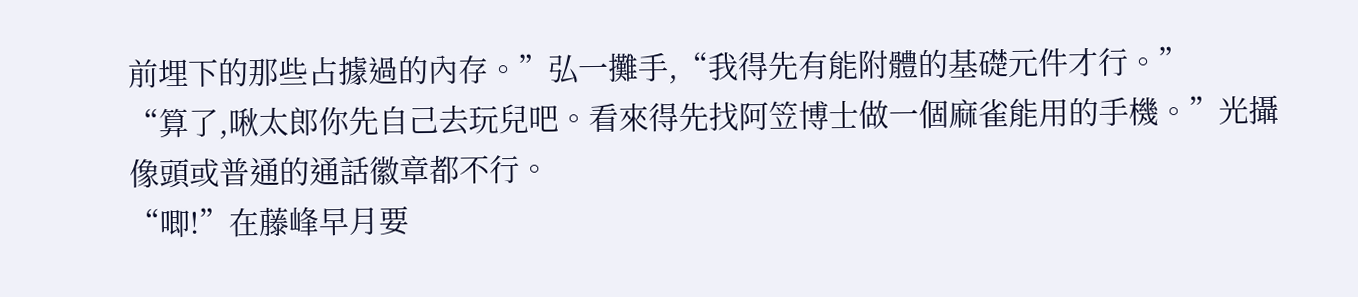前埋下的那些占據過的內存。”弘一攤手,“我得先有能附體的基礎元件才行。”
“算了,啾太郎你先自己去玩兒吧。看來得先找阿笠博士做一個麻雀能用的手機。”光攝像頭或普通的通話徽章都不行。
“唧!”在藤峰早月要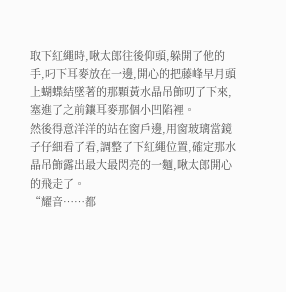取下紅繩時,啾太郎往後仰頭,躲開了他的手,叼下耳麥放在一邊,開心的把藤峰早月頭上蝴蝶結墜著的那顆黃水晶吊飾叨了下來,塞進了之前鑲耳麥那個小凹陷裡。
然後得意洋洋的站在窗戶邊,用窗玻璃當鏡子仔細看了看,調整了下紅繩位置,確定那水晶吊飾露出最大最閃亮的一麵,啾太郎開心的飛走了。
“耀音……都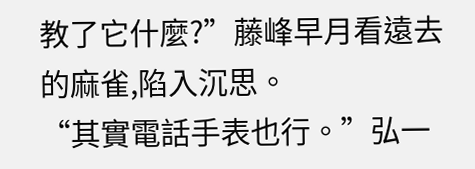教了它什麼?”藤峰早月看遠去的麻雀,陷入沉思。
“其實電話手表也行。”弘一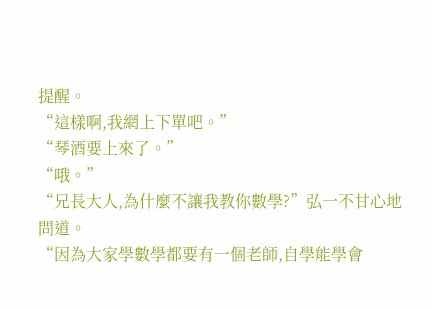提醒。
“這樣啊,我網上下單吧。”
“琴酒要上來了。”
“哦。”
“兄長大人,為什麼不讓我教你數學?”弘一不甘心地問道。
“因為大家學數學都要有一個老師,自學能學會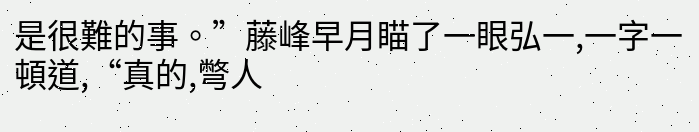是很難的事。”藤峰早月瞄了一眼弘一,一字一頓道,“真的,彆人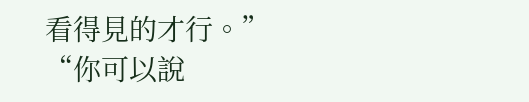看得見的才行。”
“你可以說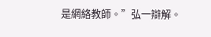是網絡教師。”弘一辯解。